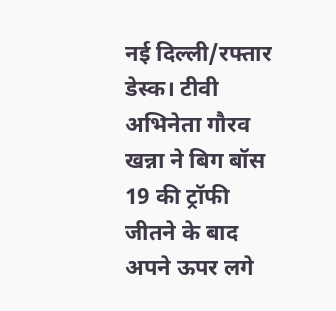नई दिल्ली/रफ्तार डेस्क। टीवी अभिनेता गौरव खन्ना ने बिग बॉस 19 की ट्रॉफी जीतने के बाद अपने ऊपर लगे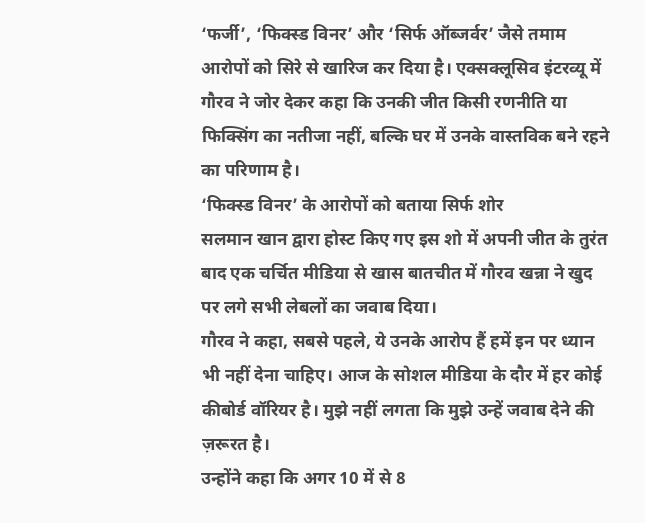‘फर्जी’, ‘फिक्स्ड विनर’ और ‘सिर्फ ऑब्जर्वर’ जैसे तमाम आरोपों को सिरे से खारिज कर दिया है। एक्सक्लूसिव इंटरव्यू में गौरव ने जोर देकर कहा कि उनकी जीत किसी रणनीति या फिक्सिंग का नतीजा नहीं, बल्कि घर में उनके वास्तविक बने रहने का परिणाम है।
‘फिक्स्ड विनर’ के आरोपों को बताया सिर्फ शोर
सलमान खान द्वारा होस्ट किए गए इस शो में अपनी जीत के तुरंत बाद एक चर्चित मीडिया से खास बातचीत में गौरव खन्ना ने खुद पर लगे सभी लेबलों का जवाब दिया।
गौरव ने कहा, सबसे पहले, ये उनके आरोप हैं हमें इन पर ध्यान भी नहीं देना चाहिए। आज के सोशल मीडिया के दौर में हर कोई कीबोर्ड वॉरियर है। मुझे नहीं लगता कि मुझे उन्हें जवाब देने की ज़रूरत है।
उन्होंने कहा कि अगर 10 में से 8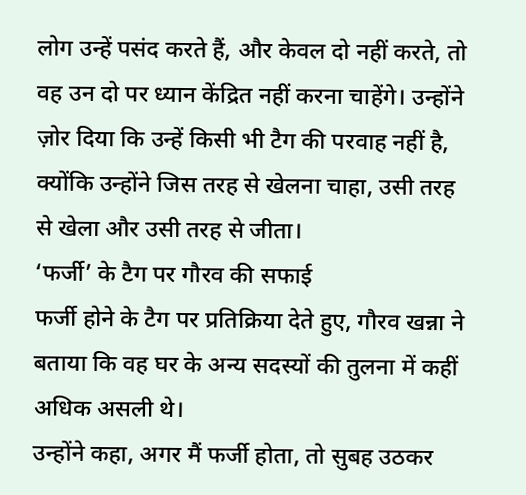लोग उन्हें पसंद करते हैं, और केवल दो नहीं करते, तो वह उन दो पर ध्यान केंद्रित नहीं करना चाहेंगे। उन्होंने ज़ोर दिया कि उन्हें किसी भी टैग की परवाह नहीं है, क्योंकि उन्होंने जिस तरह से खेलना चाहा, उसी तरह से खेला और उसी तरह से जीता।
‘फर्जी’ के टैग पर गौरव की सफाई
फर्जी होने के टैग पर प्रतिक्रिया देते हुए, गौरव खन्ना ने बताया कि वह घर के अन्य सदस्यों की तुलना में कहीं अधिक असली थे।
उन्होंने कहा, अगर मैं फर्जी होता, तो सुबह उठकर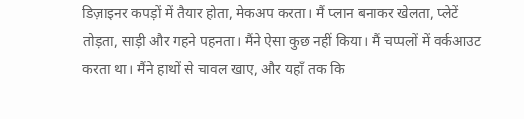डिज़ाइनर कपड़ों में तैयार होता, मेकअप करता। मैं प्लान बनाकर खेलता, प्लेटें तोड़ता, साड़ी और गहने पहनता। मैंने ऐसा कुछ नहीं किया। मैं चप्पलों में वर्कआउट करता था। मैंने हाथों से चावल खाए, और यहाँ तक कि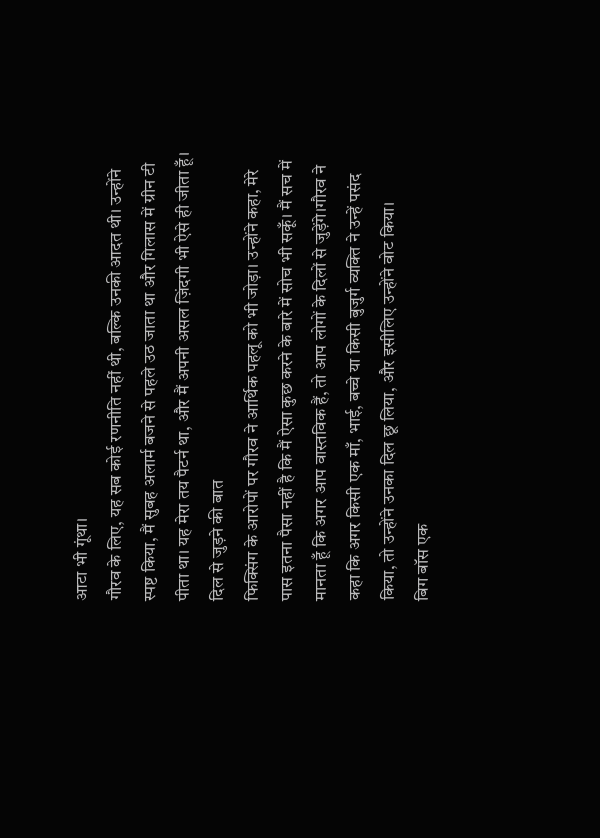आटा भी गूंथा।
गौरव के लिए, यह सब कोई रणनीति नहीं थी, बल्कि उनकी आदत थी। उन्होंने स्पष्ट किया, मैं सुबह अलार्म बजने से पहले उठ जाता था और गिलास में ग्रीन टी पीता था। यह मेरा तय पैटर्न था, और मैं अपनी असल ज़िंदगी भी ऐसे ही जीता हूँ।
दिल से जुड़ने की बात
फिक्सिंग के आरोपों पर गौरव ने आर्थिक पहलू को भी जोड़ा। उन्होंने कहा, मेरे पास इतना पैसा नहीं है कि मैं ऐसा कुछ करने के बारे में सोच भी सकूँ। मैं सच में मानता हूँ कि अगर आप वास्तविक हैं, तो आप लोगों के दिलों से जुड़ेंगे।गौरव ने कहा कि अगर किसी एक माँ, भाई, बच्चे या किसी बुजुर्ग व्यक्ति ने उन्हें पसंद किया, तो उन्होंने उनका दिल छू लिया, और इसीलिए उन्होंने वोट किया।
बिग बॉस एक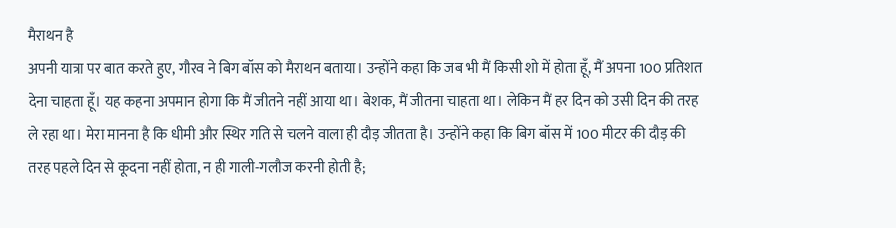मैराथन है
अपनी यात्रा पर बात करते हुए, गौरव ने बिग बॉस को मैराथन बताया। उन्होंने कहा कि जब भी मैं किसी शो में होता हूँ, मैं अपना 100 प्रतिशत देना चाहता हूँ। यह कहना अपमान होगा कि मैं जीतने नहीं आया था। बेशक, मैं जीतना चाहता था। लेकिन मैं हर दिन को उसी दिन की तरह ले रहा था। मेरा मानना है कि धीमी और स्थिर गति से चलने वाला ही दौड़ जीतता है। उन्होंने कहा कि बिग बॉस में 100 मीटर की दौड़ की तरह पहले दिन से कूदना नहीं होता, न ही गाली-गलौज करनी होती है;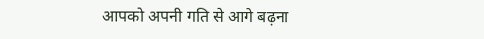आपको अपनी गति से आगे बढ़ना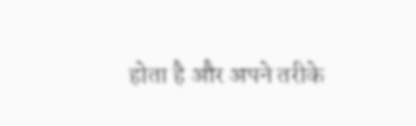होता है और अपने तरीके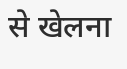से खेलना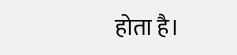होता है।